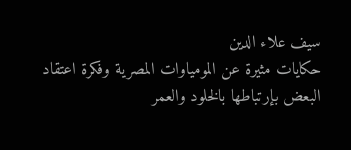سيف علاء الدين
حكايات مثيرة عن المومياوات المصرية وفكرة اعتقاد البعض بإرتباطها بالخلود والعمر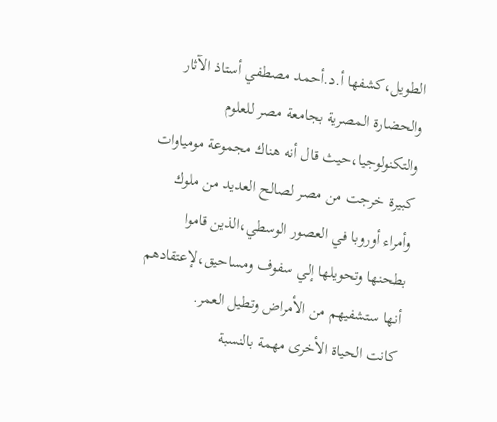الطويل،كشفها أ.د.أحمد مصطفي أستاذ الآثار والحضارة المصرية بجامعة مصر للعلوم والتكنولوجيا،حيث قال أنه هناك مجموعة مومياوات كبيرة خرجت من مصر لصالح العديد من ملوك وأمراء أوروبا في العصور الوسطي،الذين قاموا بطحنها وتحويلها إلي سفوف ومساحيق،لإعتقادهم أنها ستشفيهم من الأمراض وتطيل العمر.
كانت الحياة الأخرى مهمة بالنسبة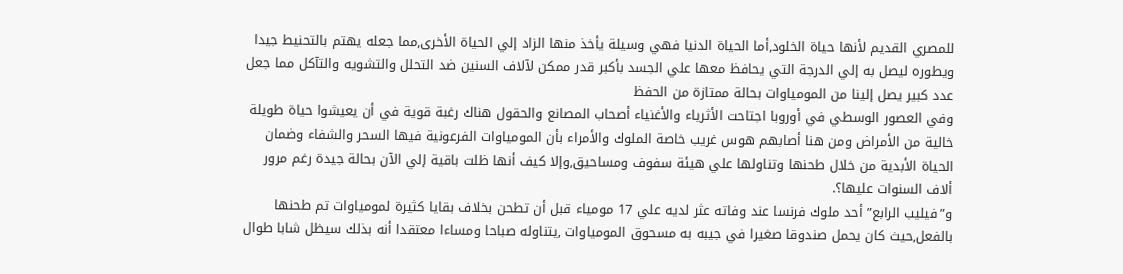للمصري القديم لأنها حياة الخلود,أما الحياة الدنيا فهي وسيلة يأخذ منها الزاد إلي الحياة الأخرى,مما جعله يهتم بالتحنيط جيدا ويطوره ليصل به إلي الدرجة التي يحافظ معها علي الجسد بأكبر قدر ممكن لآلاف السنين ضد التحلل والتشويه والتآكل مما جعل عدد كبير يصل إلينا من المومياوات بحالة ممتازة من الحفظ
وفي العصور الوسطي في أوروبا اجتاحت الأثرياء والأغنياء أصحاب المصانع والحقول هناك رغبة قوية في أن يعيشوا حياة طويلة خالية من الأمراض ومن هنا أصابهم هوس غريب خاصة الملوك والأمراء بأن المومياوات الفرعونية فيها السحر والشفاء وضمان الحياة الأبدية من خلال طحنها وتناولها علي هيئة سفوف ومساحيق,وإلا كيف أنها ظلت باقية إلي الآن بحالة جيدة رغم مرور ألاف السنوات عليها؟.
و”فيليب الرابع”أحد ملوك فرنسا عند وفاته عثر لديه علي 17 مومياء قبل أن تطحن بخلاف بقايا كثيرة لمومياوات تم طحنها بالفعل,حيث كان يحمل صندوقا صغيرا في جيبه به مسحوق المومياوات ,يتناوله صباحا ومساءا معتقدا أنه بذلك سيظل شابا طوال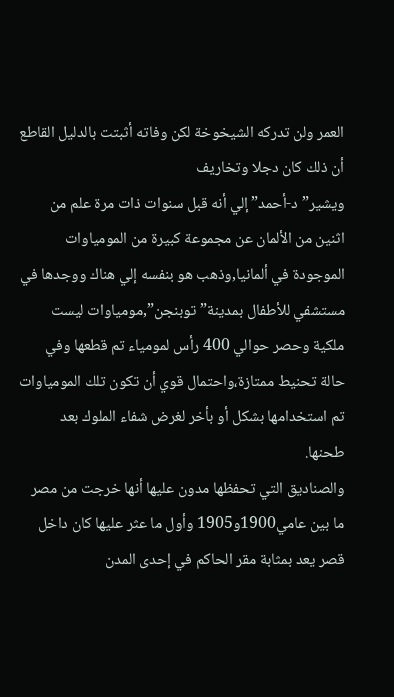العمر ولن تدركه الشيخوخة لكن وفاته أثبتت بالدليل القاطع أن ذلك كان دجلا وتخاريف
ويشير”د-أحمد”إلي أنه قبل سنوات ذات مرة علم من اثنين من الألمان عن مجموعة كبيرة من المومياوات الموجودة في ألمانيا,وذهب هو بنفسه إلي هناك ووجدها في مستشفي للأطفال بمدينة”توبنجن”,مومياوات ليست ملكية وحصر حوالي 400 رأس لمومياء تم قطعها وفي حالة تحنيط ممتازة،واحتمال قوي أن تكون تلك المومياوات تم استخدامها بشكل أو بأخر لغرض شفاء الملوك بعد طحنها.
والصناديق التي تحفظها مدون عليها أنها خرجت من مصر ما بين عامي1900و1905 وأول ما عثر عليها كان داخل قصر يعد بمثابة مقر الحاكم في إحدى المدن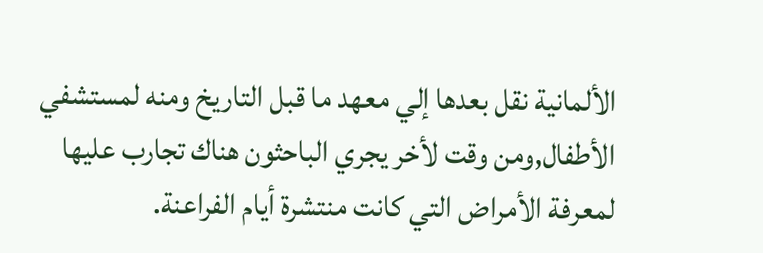الألمانية نقل بعدها إلي معهد ما قبل التاريخ ومنه لمستشفي الأطفال,ومن وقت لأخر يجري الباحثون هناك تجارب عليها لمعرفة الأمراض التي كانت منتشرة أيام الفراعنة.